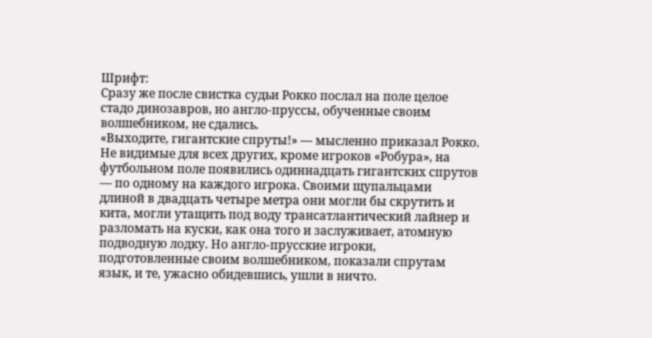Шрифт:
Сразу же после свистка судьи Рокко послал на поле целое стадо динозавров, но англо-пруссы, обученные своим волшебником, не сдались.
«Выходите, гигантские спруты!» — мысленно приказал Рокко. Не видимые для всех других, кроме игроков «Робура», на футбольном поле появились одиннадцать гигантских спрутов — по одному на каждого игрока. Своими щупальцами длиной в двадцать четыре метра они могли бы скрутить и кита, могли утащить под воду трансатлантический лайнер и разломать на куски, как она того и заслуживает, атомную подводную лодку. Но англо-прусские игроки, подготовленные своим волшебником, показали спрутам язык, и те, ужасно обидевшись, ушли в ничто.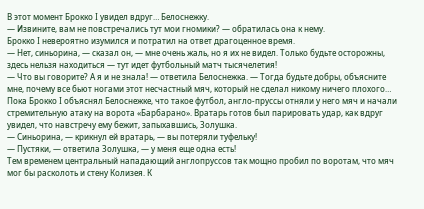В этот момент Брокко I увидел вдруг… Белоснежку.
— Извините, вам не повстречались тут мои гномики? — обратилась она к нему.
Брокко I невероятно изумился и потратил на ответ драгоценное время.
— Нет, синьорина, — сказал он, — мне очень жаль, но я их не видел. Только будьте осторожны, здесь нельзя находиться — тут идет футбольный матч тысячелетия!
— Что вы говорите? А я и не знала! — ответила Белоснежка. — Тогда будьте добры, объясните мне, почему все бьют ногами этот несчастный мяч, который не сделал никому ничего плохого…
Пока Брокко I объяснял Белоснежке, что такое футбол, англо-пруссы отняли у него мяч и начали стремительную атаку на ворота «Барбарано». Вратарь готов был парировать удар, как вдруг увидел, что навстречу ему бежит, запыхавшись, Золушка.
— Синьорина, — крикнул ей вратарь, — вы потеряли туфельку!
— Пустяки, — ответила Золушка, — у меня еще одна есть!
Тем временем центральный нападающий англопруссов так мощно пробил по воротам, что мяч мог бы расколоть и стену Колизея. К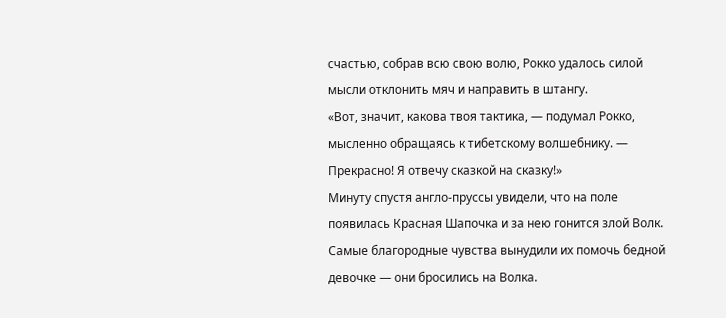счастью, собрав всю свою волю, Рокко удалось силой мысли отклонить мяч и направить в штангу.
«Вот, значит, какова твоя тактика, — подумал Рокко, мысленно обращаясь к тибетскому волшебнику. — Прекрасно! Я отвечу сказкой на сказку!»
Минуту спустя англо-пруссы увидели, что на поле появилась Красная Шапочка и за нею гонится злой Волк. Самые благородные чувства вынудили их помочь бедной девочке — они бросились на Волка.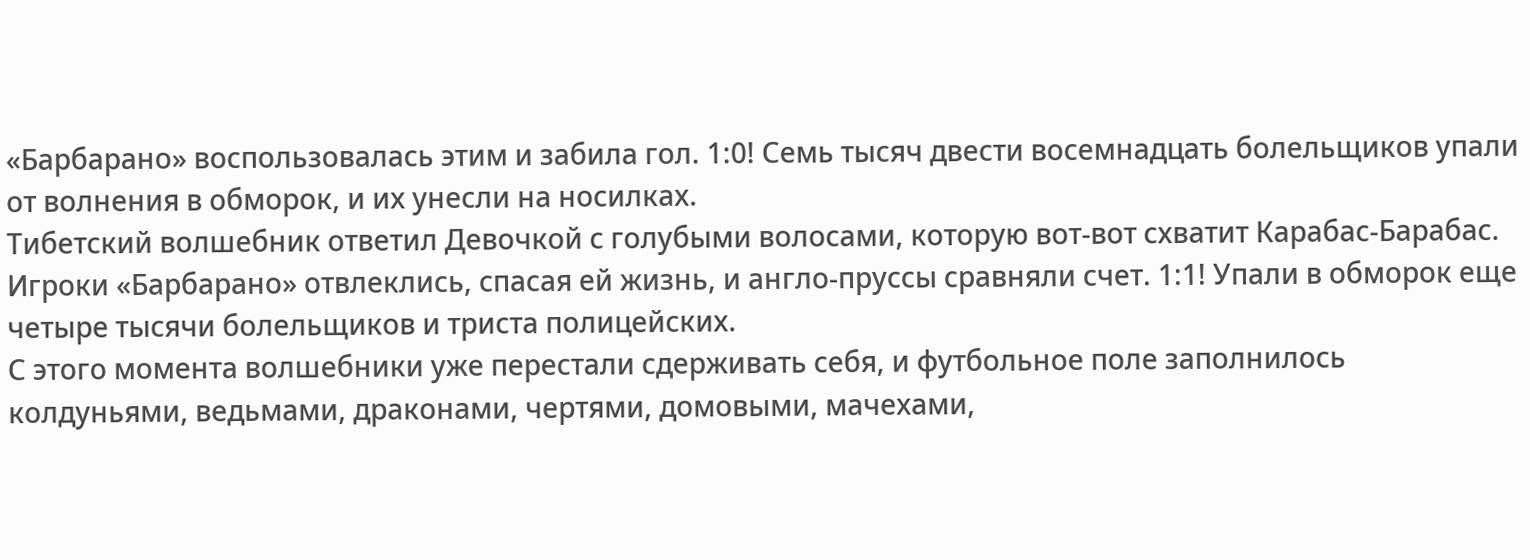«Барбарано» воспользовалась этим и забила гол. 1:0! Семь тысяч двести восемнадцать болельщиков упали от волнения в обморок, и их унесли на носилках.
Тибетский волшебник ответил Девочкой с голубыми волосами, которую вот-вот схватит Карабас-Барабас. Игроки «Барбарано» отвлеклись, спасая ей жизнь, и англо-пруссы сравняли счет. 1:1! Упали в обморок еще четыре тысячи болельщиков и триста полицейских.
С этого момента волшебники уже перестали сдерживать себя, и футбольное поле заполнилось колдуньями, ведьмами, драконами, чертями, домовыми, мачехами,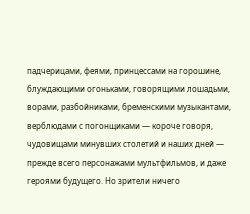падчерицами, феями, принцессами на горошине, блуждающими огоньками, говорящими лошадьми, ворами, разбойниками, бременскими музыкантами, верблюдами с погонщиками — короче говоря, чудовищами минувших столетий и наших дней — прежде всего персонажами мультфильмов, и даже героями будущего. Но зрители ничего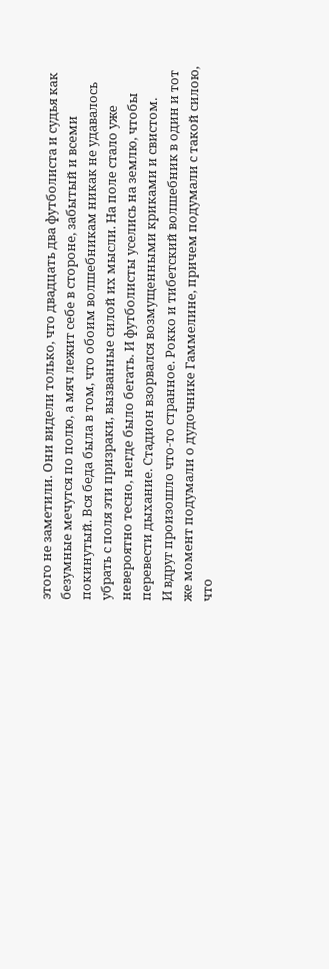этого не заметили. Они видели только, что двадцать два футболиста и судья как безумные мечутся по полю, а мяч лежит себе в стороне, забытый и всеми покинутый. Вся беда была в том, что обоим волшебникам никак не удавалось убрать с поля эти призраки, вызванные силой их мысли. На поле стало уже невероятно тесно, негде было бегать. И футболисты уселись на землю, чтобы перевести дыхание. Стадион взорвался возмущенными криками и свистом.
И вдруг произошло что-то странное. Рокко и тибетский волшебник в один и тот же момент подумали о дудочнике Гаммелине, причем подумали с такой силою, что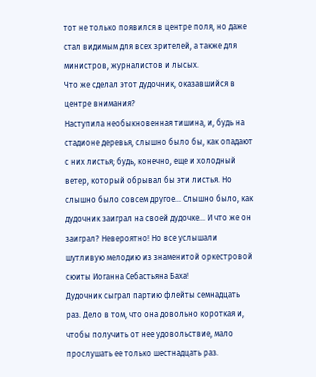тот не только появился в центре поля, но даже стал видимым для всех зрителей, а также для министров, журналистов и лысых.
Что же сделал этот дудочник, оказавшийся в центре внимания?
Наступила необыкновенная тишина, и, будь на стадионе деревья, слышно было бы, как опадают с них листья; будь, конечно, еще и холодный ветер, который обрывал бы эти листья. Но слышно было совсем другое… Слышно было, как дудочник заиграл на своей дудочке… И что же он заиграл? Невероятно! Но все услышали шутливую мелодию из знаменитой оркестровой сюиты Иоганна Себастьяна Баха!
Дудочник сыграл партию флейты семнадцать раз. Дело в том, что она довольно короткая и, чтобы получить от нее удовольствие, мало прослушать ее только шестнадцать раз.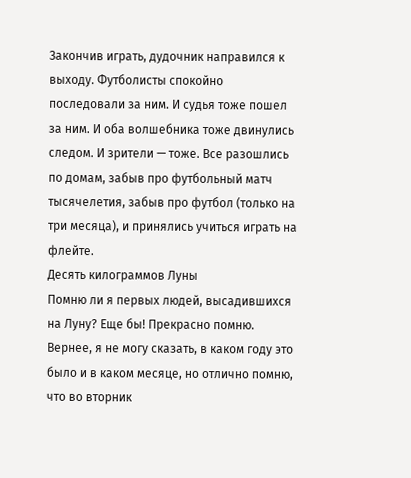Закончив играть, дудочник направился к выходу. Футболисты спокойно последовали за ним. И судья тоже пошел за ним. И оба волшебника тоже двинулись следом. И зрители — тоже. Все разошлись по домам, забыв про футбольный матч тысячелетия, забыв про футбол (только на три месяца), и принялись учиться играть на флейте.
Десять килограммов Луны
Помню ли я первых людей, высадившихся на Луну? Еще бы! Прекрасно помню. Вернее, я не могу сказать, в каком году это было и в каком месяце, но отлично помню, что во вторник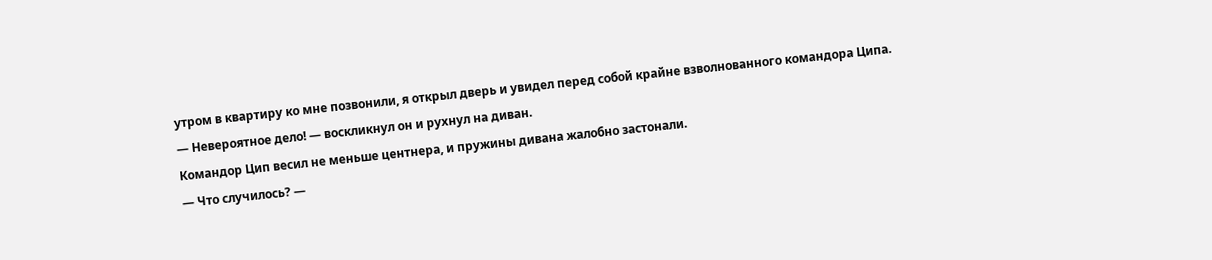утром в квартиру ко мне позвонили, я открыл дверь и увидел перед собой крайне взволнованного командора Ципа.
— Невероятное дело! — воскликнул он и рухнул на диван.
Командор Цип весил не меньше центнера, и пружины дивана жалобно застонали.
— Что случилось? —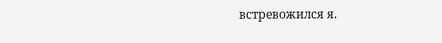встревожился я.